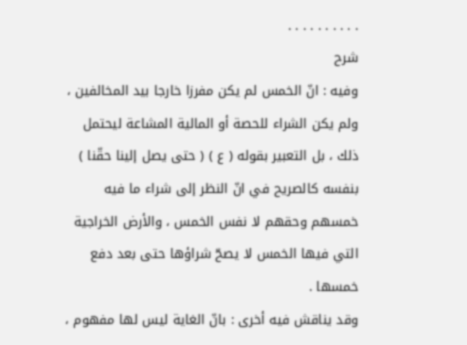. . . . . . . . . .
شرح
وفيه : انّ الخمس لم يكن مفرزا خارجا بيد المخالفين ، ولم يكن الشراء للحصة أو المالية المشاعة ليحتمل ذلك ، بل التعبير بقوله ( ع ) ( حتى يصل إلينا حقّنا ) بنفسه كالصريح في انّ النظر إلى شراء ما فيه خمسهم وحقهم لا نفس الخمس ، والأرض الخراجية التي فيها الخمس لا يصحّ شراؤها حتى بعد دفع خمسها .
وقد يناقش فيه أخرى : بانّ الغاية ليس لها مفهوم ،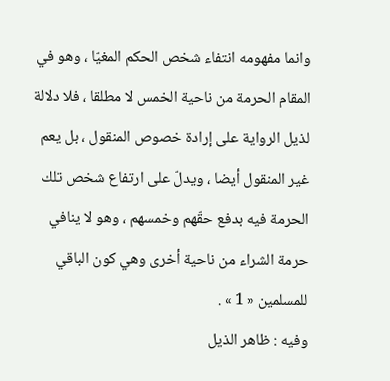وانما مفهومه انتفاء شخص الحكم المغيّا ، وهو في المقام الحرمة من ناحية الخمس لا مطلقا ، فلا دلالة لذيل الرواية على إرادة خصوص المنقول ، بل يعم غير المنقول أيضا ، ويدلّ على ارتفاع شخص تلك الحرمة فيه بدفع حقّهم وخمسهم ، وهو لا ينافي حرمة الشراء من ناحية أخرى وهي كون الباقي للمسلمين « 1 » .
وفيه : ظاهر الذيل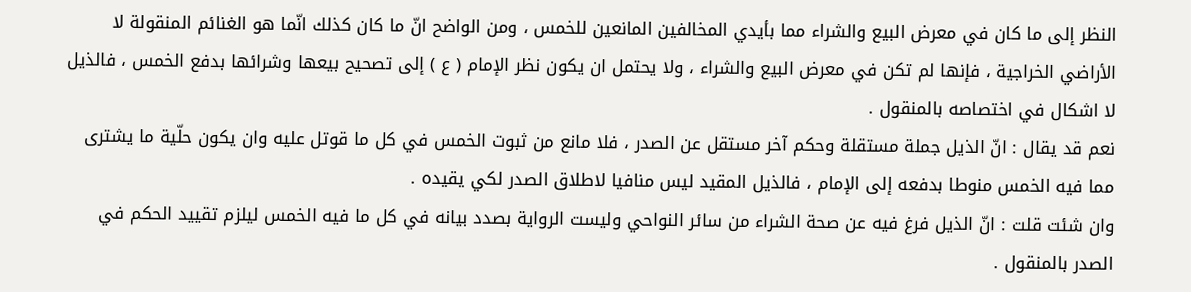النظر إلى ما كان في معرض البيع والشراء مما بأيدي المخالفين المانعين للخمس ، ومن الواضح انّ ما كان كذلك انّما هو الغنائم المنقولة لا الأراضي الخراجية ، فإنها لم تكن في معرض البيع والشراء ، ولا يحتمل ان يكون نظر الإمام ( ع ) إلى تصحيح بيعها وشرائها بدفع الخمس ، فالذيل لا اشكال في اختصاصه بالمنقول .
نعم قد يقال : انّ الذيل جملة مستقلة وحكم آخر مستقل عن الصدر ، فلا مانع من ثبوت الخمس في كل ما قوتل عليه وان يكون حلّية ما يشترى مما فيه الخمس منوطا بدفعه إلى الإمام ، فالذيل المقيد ليس منافيا لاطلاق الصدر لكي يقيده .
وان شئت قلت : انّ الذيل فرغ فيه عن صحة الشراء من سائر النواحي وليست الرواية بصدد بيانه في كل ما فيه الخمس ليلزم تقييد الحكم في الصدر بالمنقول .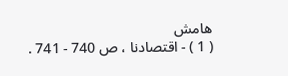هامش
( 1 ) - اقتصادنا ، ص 740 - 741 .